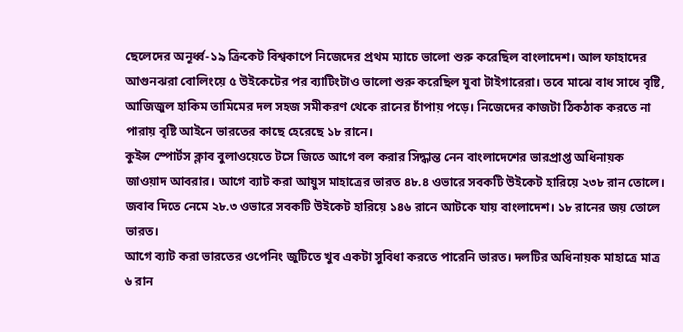ছেলেদের অনূর্ধ্ব-১৯ ক্রিকেট বিশ্বকাপে নিজেদের প্রথম ম্যাচে ভালো শুরু করেছিল বাংলাদেশ। আল ফাহাদের আগুনঝরা বোলিংয়ে ৫ উইকেটের পর ব্যাটিংটাও ভালো শুরু করেছিল যুবা টাইগারেরা। তবে মাঝে বাধ সাধে বৃষ্টি, আজিজুল হাকিম তামিমের দল সহজ সমীকরণ থেকে রানের চাঁপায় পড়ে। নিজেদের কাজটা ঠিকঠাক করতে না পারায় বৃষ্টি আইনে ভারতের কাছে হেরেছে ১৮ রানে।
কুইন্স স্পোর্টস ক্লাব বুলাওয়েতে টসে জিতে আগে বল করার সিদ্ধান্ত নেন বাংলাদেশের ভারপ্রাপ্ত অধিনায়ক জাওয়াদ আবরার। আগে ব্যাট করা আয়ুস মাহাত্রের ভারত ৪৮.৪ ওভারে সবকটি উইকেট হারিয়ে ২৩৮ রান তোলে। জবাব দিতে নেমে ২৮.৩ ওভারে সবকটি উইকেট হারিয়ে ১৪৬ রানে আটকে যায় বাংলাদেশ। ১৮ রানের জয় তোলে ভারত।
আগে ব্যাট করা ভারতের ওপেনিং জুটিতে খুব একটা সুবিধা করতে পারেনি ভারত। দলটির অধিনায়ক মাহাত্রে মাত্র ৬ রান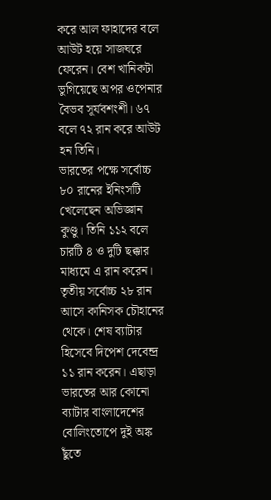করে আল ফাহাদের বলে আউট হয়ে সাজঘরে ফেরেন। বেশ খানিকটা ভুগিয়েছে অপর ওপেনার বৈভব সূর্যবশংশী। ৬৭ বলে ৭২ রান করে আউট হন তিনি।
ভারতের পক্ষে সর্বোচ্চ ৮০ রানের ইনিংসটি খেলেছেন অভিজ্ঞান কুণ্ডু। তিনি ১১২ বলে চারটি ৪ ও দুটি ছক্কার মাধ্যমে এ রান করেন। তৃতীয় সর্বোচ্চ ২৮ রান আসে কানিসক চৌহানের থেকে। শেষ ব্যাটার হিসেবে দিপেশ দেবেন্দ্র ১১ রান করেন। এছাড়া ভারতের আর কোনো ব্যাটার বাংলাদেশের বোলিংতোপে দুই অঙ্ক ছুঁতে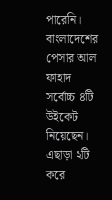পারেনি।
বাংলাদেশের পেসার আল ফাহাদ সর্বোচ্চ ৪টি উইকেট নিয়েছেন। এছাড়া ২টি করে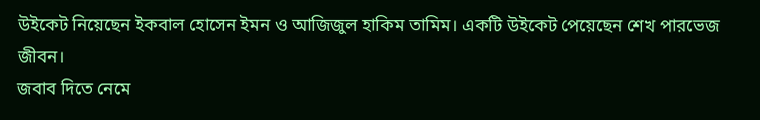উইকেট নিয়েছেন ইকবাল হোসেন ইমন ও আজিজুল হাকিম তামিম। একটি উইকেট পেয়েছেন শেখ পারভেজ জীবন।
জবাব দিতে নেমে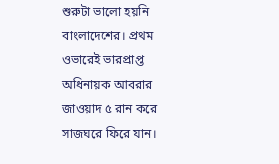শুরুটা ভালো হয়নি বাংলাদেশের। প্রথম ওভারেই ভারপ্রাপ্ত অধিনায়ক আবরার জাওয়াদ ৫ রান করে সাজঘরে ফিরে যান।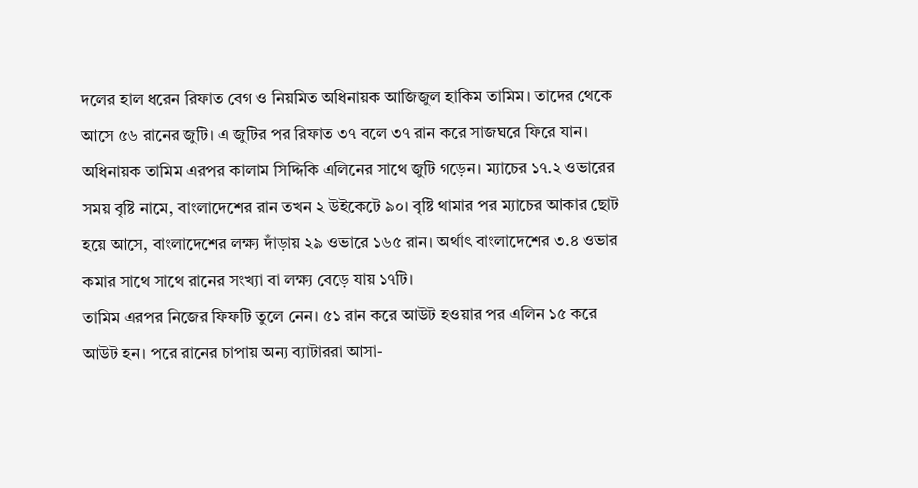দলের হাল ধরেন রিফাত বেগ ও নিয়মিত অধিনায়ক আজিজুল হাকিম তামিম। তাদের থেকে আসে ৫৬ রানের জুটি। এ জুটির পর রিফাত ৩৭ বলে ৩৭ রান করে সাজঘরে ফিরে যান।
অধিনায়ক তামিম এরপর কালাম সিদ্দিকি এলিনের সাথে জুটি গড়েন। ম্যাচের ১৭.২ ওভারের সময় বৃষ্টি নামে, বাংলাদেশের রান তখন ২ উইকেটে ৯০। বৃষ্টি থামার পর ম্যাচের আকার ছোট হয়ে আসে, বাংলাদেশের লক্ষ্য দাঁড়ায় ২৯ ওভারে ১৬৫ রান। অর্থাৎ বাংলাদেশের ৩.৪ ওভার কমার সাথে সাথে রানের সংখ্যা বা লক্ষ্য বেড়ে যায় ১৭টি।
তামিম এরপর নিজের ফিফটি তুলে নেন। ৫১ রান করে আউট হওয়ার পর এলিন ১৫ করে আউট হন। পরে রানের চাপায় অন্য ব্যাটাররা আসা-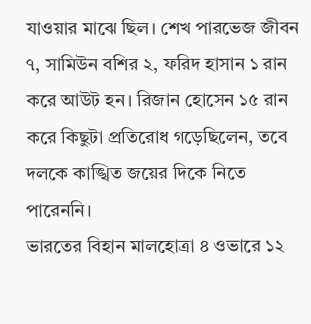যাওয়ার মাঝে ছিল। শেখ পারভেজ জীবন ৭, সামিউন বশির ২, ফরিদ হাসান ১ রান করে আউট হন। রিজান হোসেন ১৫ রান করে কিছুটা প্রতিরোধ গড়েছিলেন, তবে দলকে কাঙ্খিত জয়ের দিকে নিতে পারেননি।
ভারতের বিহান মালহোত্রা ৪ ওভারে ১২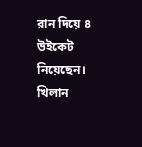রান দিয়ে ৪ উইকেট নিয়েছেন। খিলান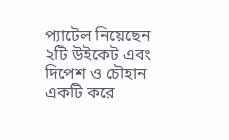প্যাটেল নিয়েছেন ২টি উইকেট এবং দিপেশ ও চৌহান একটি করে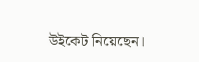উইকেট নিয়েছেন।